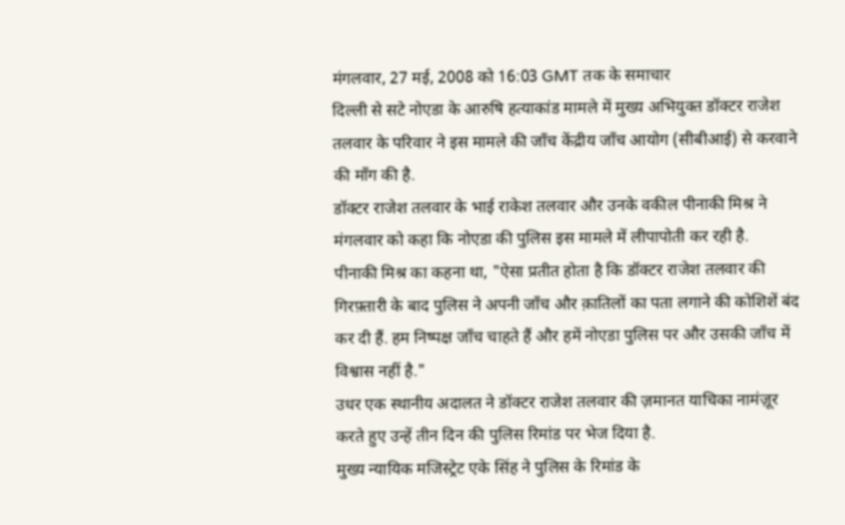मंगलवार, 27 मई, 2008 को 16:03 GMT तक के समाचार
दिल्ली से सटे नोएडा के आरुषि हत्याकांड मामले में मुख्य अभियुक्त डॉक्टर राजेश तलवार के परिवार ने इस मामले की जाँच केंद्रीय जाँच आयोग (सीबीआई) से करवाने की माँग की है.
डॉक्टर राजेश तलवार के भाई राकेश तलवार और उनके वकील पीनाकी मिश्र ने मंगलवार को कहा कि नोएडा की पुलिस इस मामले में लीपापोती कर रही है.
पीनाकी मिश्र का कहना था, "ऐसा प्रतीत होता है कि डॉक्टर राजेश तलवार की गिरफ़्तारी के बाद पुलिस ने अपनी जाँच और क़ातिलों का पता लगाने की कोशिशें बंद कर दी हैं. हम निष्पक्ष जाँच चाहते हैं और हमें नोएडा पुलिस पर और उसकी जाँच में विश्वास नहीं है."
उधर एक स्थानीय अदालत ने डॉक्टर राजेश तलवार की ज़मानत याचिका नामंज़ूर करते हुए उन्हें तीन दिन की पुलिस रिमांड पर भेज दिया है.
मुख्य न्यायिक मजिस्ट्रेट एके सिंह ने पुलिस के रिमांड के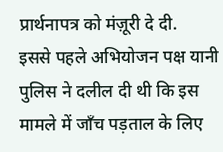प्रार्थनापत्र को मंज़ूरी दे दी.
इससे पहले अभियोजन पक्ष यानी पुलिस ने दलील दी थी कि इस मामले में जाँच पड़ताल के लिए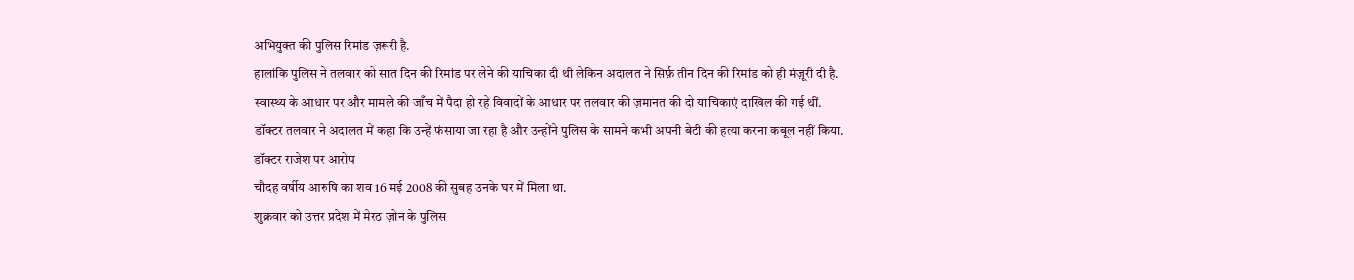अभियुक्त की पुलिस रिमांड ज़रूरी है.
हालांकि पुलिस ने तलवार को सात दिन की रिमांड पर लेने की याचिका दी थी लेकिन अदालत ने सिर्फ़ तीन दिन की रिमांड को ही मंज़ूरी दी है.
स्वास्थ्य के आधार पर और मामले की जाँच में पैदा हो रहे विवादों के आधार पर तलवार की ज़मानत की दो याचिकाएं दाखिल की गई थीं.
डॉक्टर तलवार ने अदालत में कहा कि उन्हें फंसाया जा रहा है और उन्होंने पुलिस के सामने कभी अपनी बेटी की हत्या करना कबूल नहीं किया.
डॉक्टर राजेश पर आरोप
चौदह वर्षीय आरुषि का शव 16 मई 2008 की सुबह उनके घर में मिला था.
शुक्रवार को उत्तर प्रदेश में मेरठ ज़ोन के पुलिस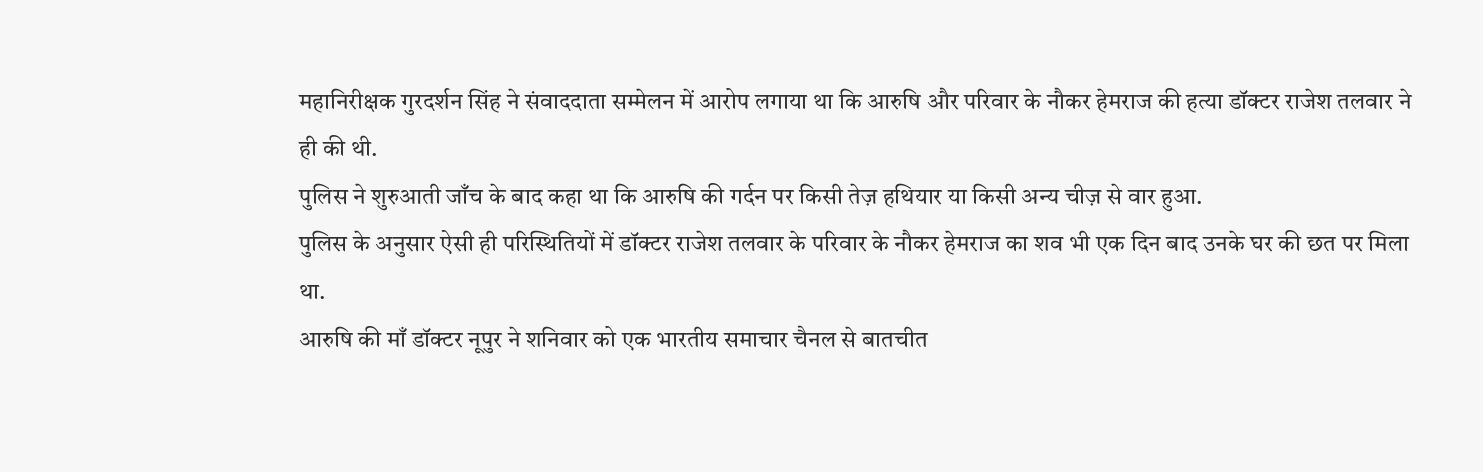महानिरीक्षक गुरदर्शन सिंह ने संवाददाता सम्मेलन में आरोप लगाया था कि आरुषि और परिवार के नौकर हेमराज की हत्या डॉक्टर राजेश तलवार ने ही की थी.
पुलिस ने शुरुआती जाँच के बाद कहा था कि आरुषि की गर्दन पर किसी तेज़ हथियार या किसी अन्य चीज़ से वार हुआ.
पुलिस के अनुसार ऐसी ही परिस्थितियों में डॉक्टर राजेश तलवार के परिवार के नौकर हेमराज का शव भी एक दिन बाद उनके घर की छत पर मिला था.
आरुषि की माँ डॉक्टर नूपुर ने शनिवार को एक भारतीय समाचार चैनल से बातचीत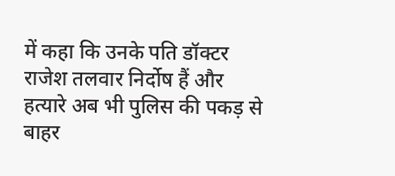में कहा कि उनके पति डॉक्टर राजेश तलवार निर्दोष हैं और हत्यारे अब भी पुलिस की पकड़ से बाहर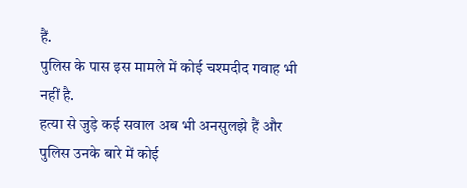हैं.
पुलिस के पास इस मामले में कोई चश्मदीद गवाह भी नहीं है.
हत्या से जुड़े कई सवाल अब भी अनसुलझे हैं और पुलिस उनके बारे में कोई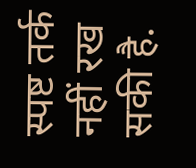स्पष्ट तर्क नहीं रख सकी है.